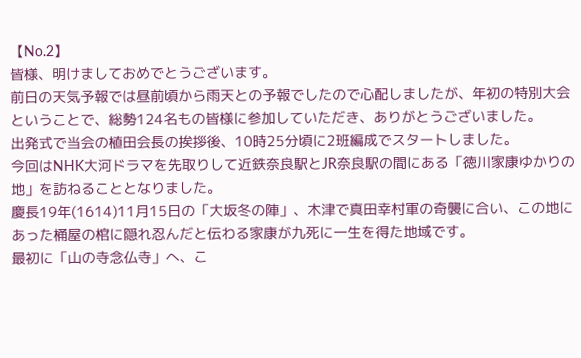【No.2】
皆様、明けましておめでとうございます。
前日の天気予報では昼前頃から雨天との予報でしたので心配しましたが、年初の特別大会ということで、総勢124名もの皆様に参加していただき、ありがとうございました。
出発式で当会の植田会長の挨拶後、10時25分頃に2班編成でスタートしました。
今回はNHK大河ドラマを先取りして近鉄奈良駅とJR奈良駅の間にある「徳川家康ゆかりの地」を訪ねることとなりました。
慶長19年(1614)11月15日の「大坂冬の陣」、木津で真田幸村軍の奇襲に合い、この地にあった桶屋の棺に隠れ忍んだと伝わる家康が九死に一生を得た地域です。
最初に「山の寺念仏寺」へ、こ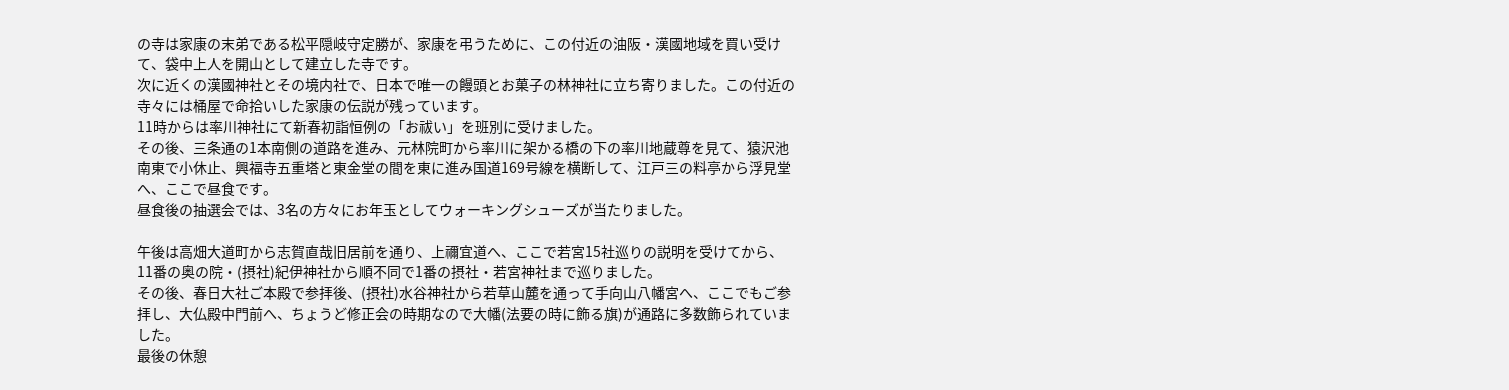の寺は家康の末弟である松平隠岐守定勝が、家康を弔うために、この付近の油阪・漢國地域を買い受けて、袋中上人を開山として建立した寺です。
次に近くの漢國神社とその境内社で、日本で唯一の饅頭とお菓子の林神社に立ち寄りました。この付近の寺々には桶屋で命拾いした家康の伝説が残っています。
11時からは率川神社にて新春初詣恒例の「お祓い」を班別に受けました。
その後、三条通の1本南側の道路を進み、元林院町から率川に架かる橋の下の率川地蔵尊を見て、猿沢池南東で小休止、興福寺五重塔と東金堂の間を東に進み国道169号線を横断して、江戸三の料亭から浮見堂へ、ここで昼食です。
昼食後の抽選会では、3名の方々にお年玉としてウォーキングシューズが当たりました。

午後は高畑大道町から志賀直哉旧居前を通り、上禰宜道へ、ここで若宮15社巡りの説明を受けてから、11番の奥の院・(摂社)紀伊神社から順不同で1番の摂社・若宮神社まで巡りました。
その後、春日大社ご本殿で参拝後、(摂社)水谷神社から若草山麓を通って手向山八幡宮へ、ここでもご参拝し、大仏殿中門前へ、ちょうど修正会の時期なので大幡(法要の時に飾る旗)が通路に多数飾られていました。
最後の休憩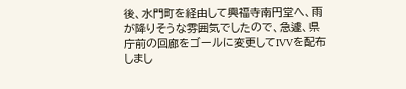後、水門町を経由して興福寺南円堂へ、雨が降りそうな雰囲気でしたので、急遽、県庁前の回廊をゴールに変更してIVVを配布しまし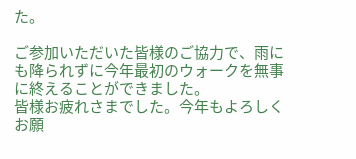た。

ご参加いただいた皆様のご協力で、雨にも降られずに今年最初のウォークを無事に終えることができました。
皆様お疲れさまでした。今年もよろしくお願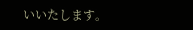いいたします。